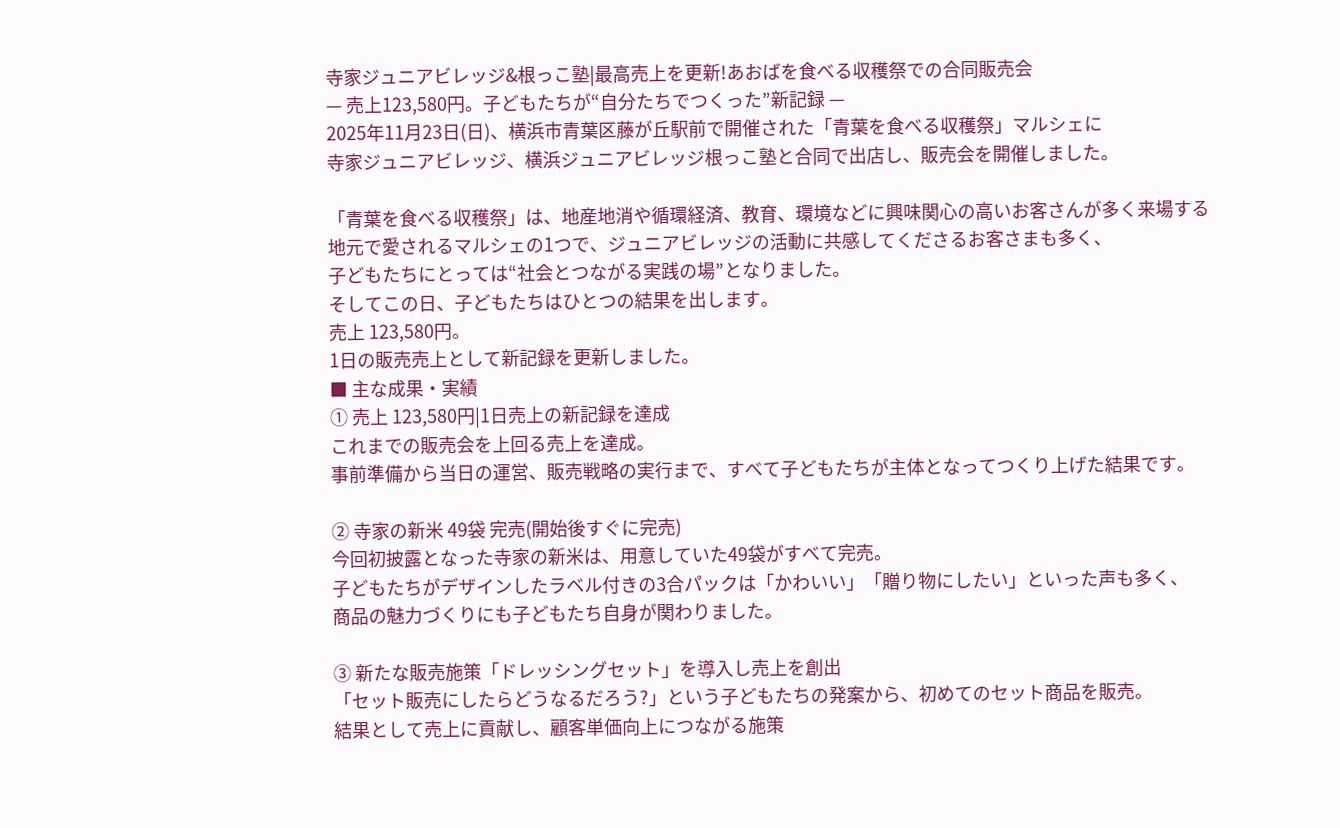寺家ジュニアビレッジ&根っこ塾|最高売上を更新!あおばを食べる収穫祭での合同販売会
— 売上123,580円。子どもたちが“自分たちでつくった”新記録 —
2025年11月23日(日)、横浜市青葉区藤が丘駅前で開催された「青葉を食べる収穫祭」マルシェに
寺家ジュニアビレッジ、横浜ジュニアビレッジ根っこ塾と合同で出店し、販売会を開催しました。

「青葉を食べる収穫祭」は、地産地消や循環経済、教育、環境などに興味関心の高いお客さんが多く来場する
地元で愛されるマルシェの1つで、ジュニアビレッジの活動に共感してくださるお客さまも多く、
子どもたちにとっては“社会とつながる実践の場”となりました。
そしてこの日、子どもたちはひとつの結果を出します。
売上 123,580円。
1日の販売売上として新記録を更新しました。
■ 主な成果・実績
① 売上 123,580円|1日売上の新記録を達成
これまでの販売会を上回る売上を達成。
事前準備から当日の運営、販売戦略の実行まで、すべて子どもたちが主体となってつくり上げた結果です。

② 寺家の新米 49袋 完売(開始後すぐに完売)
今回初披露となった寺家の新米は、用意していた49袋がすべて完売。
子どもたちがデザインしたラベル付きの3合パックは「かわいい」「贈り物にしたい」といった声も多く、
商品の魅力づくりにも子どもたち自身が関わりました。

③ 新たな販売施策「ドレッシングセット」を導入し売上を創出
「セット販売にしたらどうなるだろう?」という子どもたちの発案から、初めてのセット商品を販売。
結果として売上に貢献し、顧客単価向上につながる施策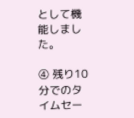として機能しました。

④ 残り10分でのタイムセー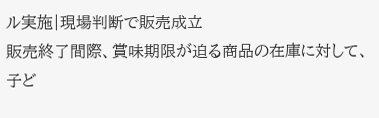ル実施|現場判断で販売成立
販売終了間際、賞味期限が迫る商品の在庫に対して、子ど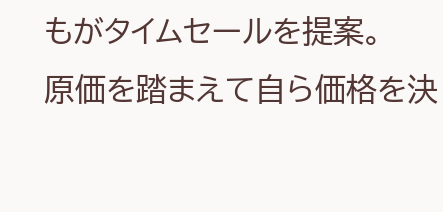もがタイムセールを提案。
原価を踏まえて自ら価格を決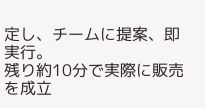定し、チームに提案、即実行。
残り約10分で実際に販売を成立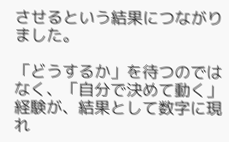させるという結果につながりました。

「どうするか」を待つのではなく、「自分で決めて動く」経験が、結果として数字に現れ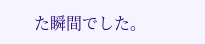た瞬間でした。